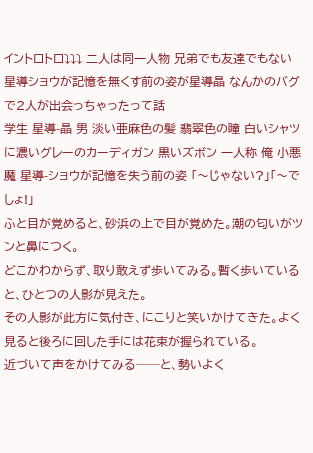イントロトロ⤵⤵⤵ 二人は同一人物 兄弟でも友達でもない 星導ショウが記憶を無くす前の姿が星導晶 なんかのバグで2人が出会っちゃったって話
学生 星導-晶 男 淡い亜麻色の髪 翡翠色の瞳 白いシャツに濃いグレーのカーディガン 黒いズボン 一人称 俺 小悪魔 星導-ショウが記憶を失う前の姿 「〜じゃない?」「〜でしょ!」
ふと目が覚めると、砂浜の上で目が覚めた。潮の匂いがツンと鼻につく。
どこかわからず、取り敢えず歩いてみる。暫く歩いていると、ひとつの人影が見えた。
その人影が此方に気付き、にこりと笑いかけてきた。よく見ると後ろに回した手には花束が握られている。
近づいて声をかけてみる──と、勢いよく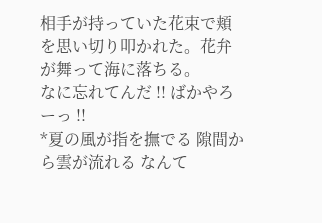相手が持っていた花束で頬を思い切り叩かれた。花弁が舞って海に落ちる。
なに忘れてんだ !! ばかやろーっ !!
*夏の風が指を撫でる 隙間から雲が流れる なんて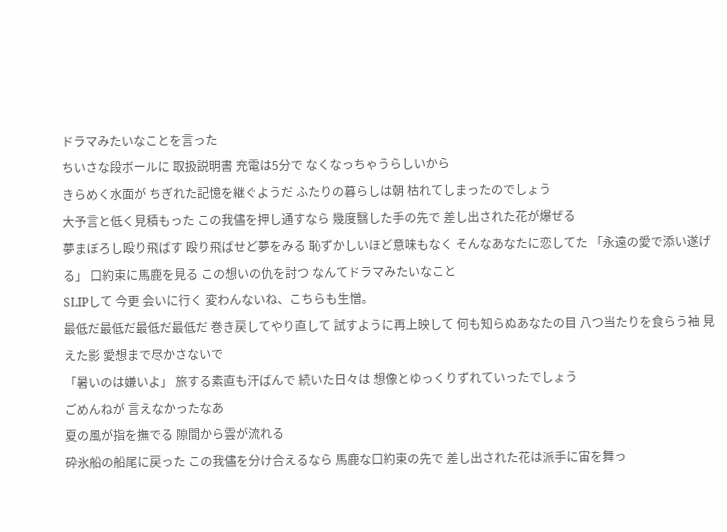ドラマみたいなことを言った
ちいさな段ボールに 取扱説明書 充電は5分で なくなっちゃうらしいから
きらめく水面が ちぎれた記憶を継ぐようだ ふたりの暮らしは朝 枯れてしまったのでしょう
大予言と低く見積もった この我儘を押し通すなら 幾度翳した手の先で 差し出された花が爆ぜる
夢まぼろし殴り飛ばす 殴り飛ばせど夢をみる 恥ずかしいほど意味もなく そんなあなたに恋してた 「永遠の愛で添い遂げる」 口約束に馬鹿を見る この想いの仇を討つ なんてドラマみたいなこと
SLIPして 今更 会いに行く 変わんないね、こちらも生憎。
最低だ最低だ最低だ最低だ 巻き戻してやり直して 試すように再上映して 何も知らぬあなたの目 八つ当たりを食らう袖 見えた影 愛想まで尽かさないで
「暑いのは嫌いよ」 旅する素直も汗ばんで 続いた日々は 想像とゆっくりずれていったでしょう
ごめんねが 言えなかったなあ
夏の風が指を撫でる 隙間から雲が流れる
砕氷船の船尾に戻った この我儘を分け合えるなら 馬鹿な口約束の先で 差し出された花は派手に宙を舞っ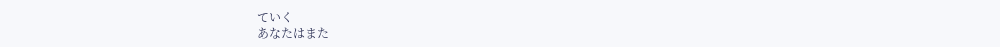ていく
あなたはまた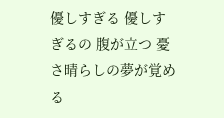優しすぎる 優しすぎるの 腹が立つ 憂さ晴らしの夢が覚める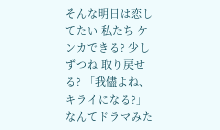そんな明日は恋してたい 私たち ケンカできる? 少しずつね 取り戻せる? 「我儘よね、キライになる?」 なんてドラマみた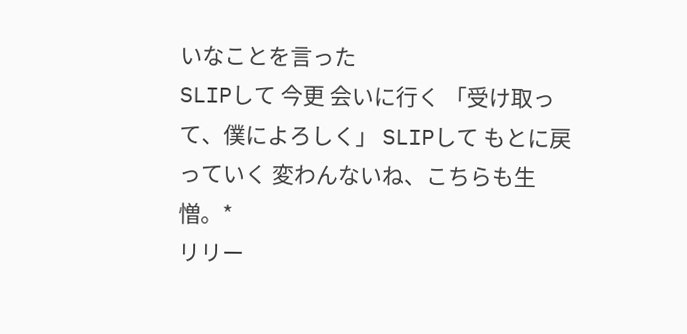いなことを言った
SLIPして 今更 会いに行く 「受け取って、僕によろしく」 SLIPして もとに戻っていく 変わんないね、こちらも生憎。*
リリー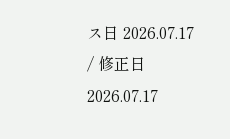ス日 2026.07.17 / 修正日 2026.07.17